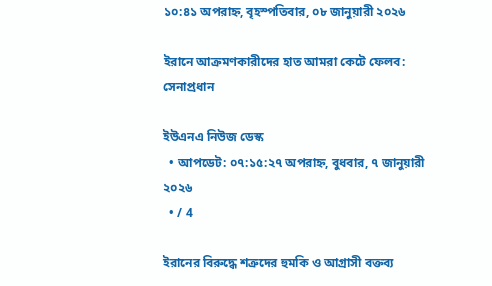১০:৪১ অপরাহ্ন, বৃহস্পতিবার, ০৮ জানুয়ারী ২০২৬

ইরানে আক্রমণকারীদের হাত আমরা কেটে ফেলব: সেনাপ্রধান

ইউএনএ নিউজ ডেস্ক
  • আপডেট: ০৭:১৫:২৭ অপরাহ্ন, বুধবার, ৭ জানুয়ারী ২০২৬
  • / 4

ইরানের বিরুদ্ধে শত্রুদের হুমকি ও আগ্রাসী বক্তব্য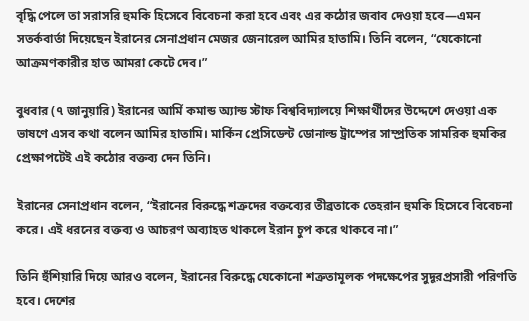বৃদ্ধি পেলে তা সরাসরি হুমকি হিসেবে বিবেচনা করা হবে এবং এর কঠোর জবাব দেওয়া হবে—এমন সতর্কবার্তা দিয়েছেন ইরানের সেনাপ্রধান মেজর জেনারেল আমির হাতামি। তিনি বলেন, “যেকোনো আক্রমণকারীর হাত আমরা কেটে দেব।”

বুধবার (৭ জানুয়ারি) ইরানের আর্মি কমান্ড অ্যান্ড স্টাফ বিশ্ববিদ্যালয়ে শিক্ষার্থীদের উদ্দেশে দেওয়া এক ভাষণে এসব কথা বলেন আমির হাতামি। মার্কিন প্রেসিডেন্ট ডোনাল্ড ট্রাম্পের সাম্প্রতিক সামরিক হুমকির প্রেক্ষাপটেই এই কঠোর বক্তব্য দেন তিনি।

ইরানের সেনাপ্রধান বলেন, “ইরানের বিরুদ্ধে শত্রুদের বক্তব্যের তীব্রতাকে তেহরান হুমকি হিসেবে বিবেচনা করে। এই ধরনের বক্তব্য ও আচরণ অব্যাহত থাকলে ইরান চুপ করে থাকবে না।”

তিনি হুঁশিয়ারি দিয়ে আরও বলেন, ইরানের বিরুদ্ধে যেকোনো শত্রুতামূলক পদক্ষেপের সুদূরপ্রসারী পরিণতি হবে। দেশের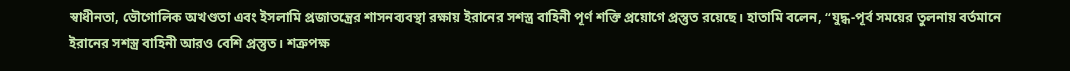স্বাধীনতা, ভৌগোলিক অখণ্ডতা এবং ইসলামি প্রজাতন্ত্রের শাসনব্যবস্থা রক্ষায় ইরানের সশস্ত্র বাহিনী পূর্ণ শক্তি প্রয়োগে প্রস্তুত রয়েছে। হাতামি বলেন, “যুদ্ধ-পূর্ব সময়ের তুলনায় বর্তমানে ইরানের সশস্ত্র বাহিনী আরও বেশি প্রস্তুত। শত্রুপক্ষ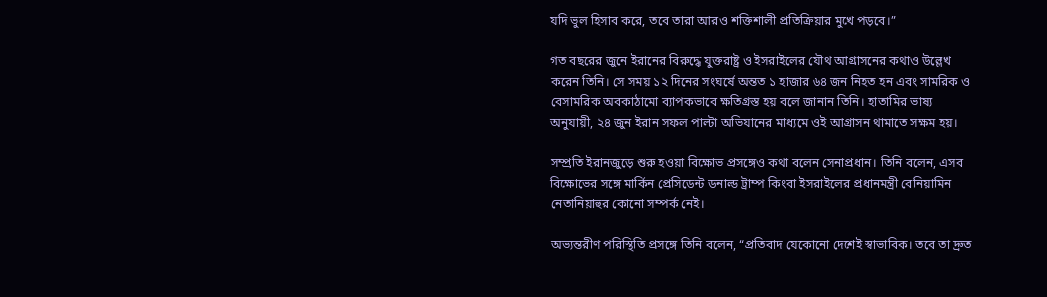যদি ভুল হিসাব করে, তবে তারা আরও শক্তিশালী প্রতিক্রিয়ার মুখে পড়বে।”

গত বছরের জুনে ইরানের বিরুদ্ধে যুক্তরাষ্ট্র ও ইসরাইলের যৌথ আগ্রাসনের কথাও উল্লেখ করেন তিনি। সে সময় ১২ দিনের সংঘর্ষে অন্তত ১ হাজার ৬৪ জন নিহত হন এবং সামরিক ও বেসামরিক অবকাঠামো ব্যাপকভাবে ক্ষতিগ্রস্ত হয় বলে জানান তিনি। হাতামির ভাষ্য অনুযায়ী, ২৪ জুন ইরান সফল পাল্টা অভিযানের মাধ্যমে ওই আগ্রাসন থামাতে সক্ষম হয়।

সম্প্রতি ইরানজুড়ে শুরু হওয়া বিক্ষোভ প্রসঙ্গেও কথা বলেন সেনাপ্রধান। তিনি বলেন, এসব বিক্ষোভের সঙ্গে মার্কিন প্রেসিডেন্ট ডনাল্ড ট্রাম্প কিংবা ইসরাইলের প্রধানমন্ত্রী বেনিয়ামিন নেতানিয়াহুর কোনো সম্পর্ক নেই।

অভ্যন্তরীণ পরিস্থিতি প্রসঙ্গে তিনি বলেন, “প্রতিবাদ যেকোনো দেশেই স্বাভাবিক। তবে তা দ্রুত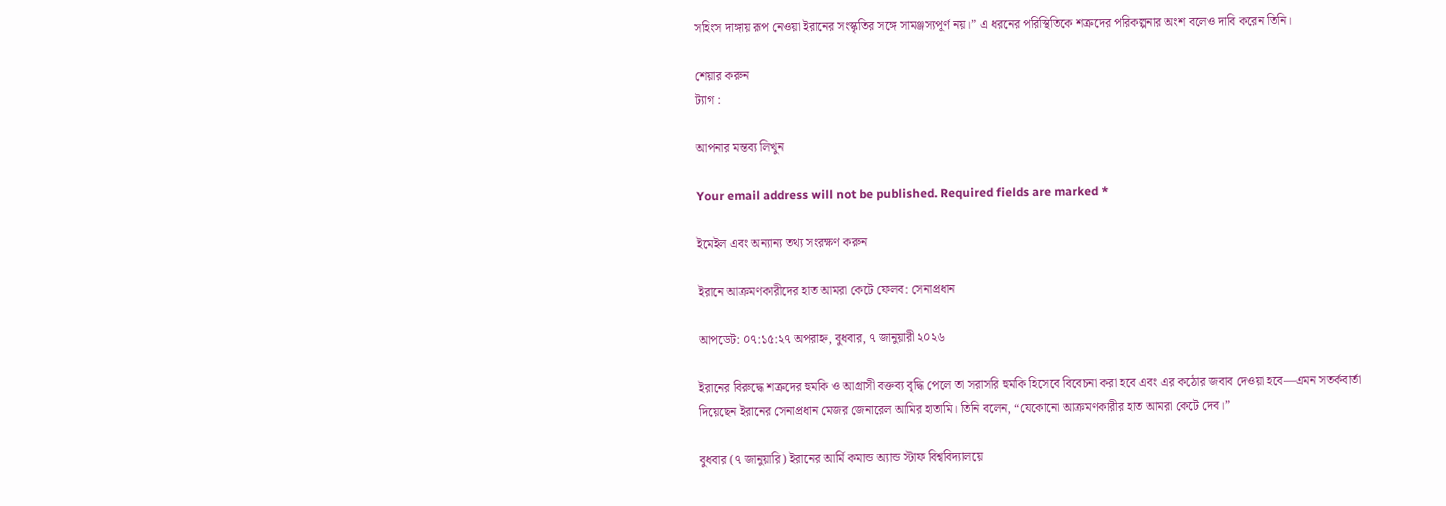সহিংস দাঙ্গায় রূপ নেওয়া ইরানের সংস্কৃতির সঙ্গে সামঞ্জস্যপূর্ণ নয়।” এ ধরনের পরিস্থিতিকে শত্রুদের পরিকল্পনার অংশ বলেও দাবি করেন তিনি।

শেয়ার করুন
ট্যাগ :

আপনার মন্তব্য লিখুন

Your email address will not be published. Required fields are marked *

ইমেইল এবং অন্যান্য তথ্য সংরক্ষণ করুন

ইরানে আক্রমণকারীদের হাত আমরা কেটে ফেলব: সেনাপ্রধান

আপডেট: ০৭:১৫:২৭ অপরাহ্ন, বুধবার, ৭ জানুয়ারী ২০২৬

ইরানের বিরুদ্ধে শত্রুদের হুমকি ও আগ্রাসী বক্তব্য বৃদ্ধি পেলে তা সরাসরি হুমকি হিসেবে বিবেচনা করা হবে এবং এর কঠোর জবাব দেওয়া হবে—এমন সতর্কবার্তা দিয়েছেন ইরানের সেনাপ্রধান মেজর জেনারেল আমির হাতামি। তিনি বলেন, “যেকোনো আক্রমণকারীর হাত আমরা কেটে দেব।”

বুধবার (৭ জানুয়ারি) ইরানের আর্মি কমান্ড অ্যান্ড স্টাফ বিশ্ববিদ্যালয়ে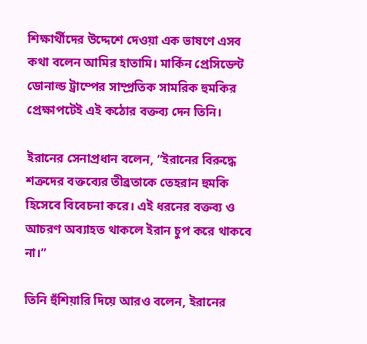শিক্ষার্থীদের উদ্দেশে দেওয়া এক ভাষণে এসব কথা বলেন আমির হাতামি। মার্কিন প্রেসিডেন্ট ডোনাল্ড ট্রাম্পের সাম্প্রতিক সামরিক হুমকির প্রেক্ষাপটেই এই কঠোর বক্তব্য দেন তিনি।

ইরানের সেনাপ্রধান বলেন, “ইরানের বিরুদ্ধে শত্রুদের বক্তব্যের তীব্রতাকে তেহরান হুমকি হিসেবে বিবেচনা করে। এই ধরনের বক্তব্য ও আচরণ অব্যাহত থাকলে ইরান চুপ করে থাকবে না।”

তিনি হুঁশিয়ারি দিয়ে আরও বলেন, ইরানের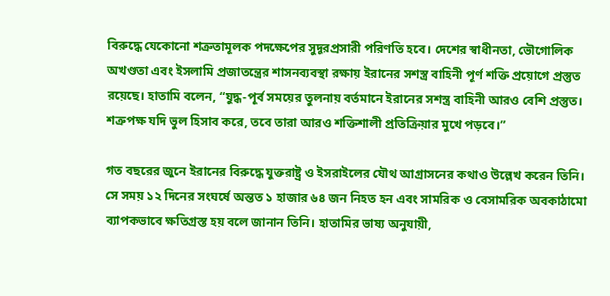বিরুদ্ধে যেকোনো শত্রুতামূলক পদক্ষেপের সুদূরপ্রসারী পরিণতি হবে। দেশের স্বাধীনতা, ভৌগোলিক অখণ্ডতা এবং ইসলামি প্রজাতন্ত্রের শাসনব্যবস্থা রক্ষায় ইরানের সশস্ত্র বাহিনী পূর্ণ শক্তি প্রয়োগে প্রস্তুত রয়েছে। হাতামি বলেন, “যুদ্ধ-পূর্ব সময়ের তুলনায় বর্তমানে ইরানের সশস্ত্র বাহিনী আরও বেশি প্রস্তুত। শত্রুপক্ষ যদি ভুল হিসাব করে, তবে তারা আরও শক্তিশালী প্রতিক্রিয়ার মুখে পড়বে।”

গত বছরের জুনে ইরানের বিরুদ্ধে যুক্তরাষ্ট্র ও ইসরাইলের যৌথ আগ্রাসনের কথাও উল্লেখ করেন তিনি। সে সময় ১২ দিনের সংঘর্ষে অন্তত ১ হাজার ৬৪ জন নিহত হন এবং সামরিক ও বেসামরিক অবকাঠামো ব্যাপকভাবে ক্ষতিগ্রস্ত হয় বলে জানান তিনি। হাতামির ভাষ্য অনুযায়ী,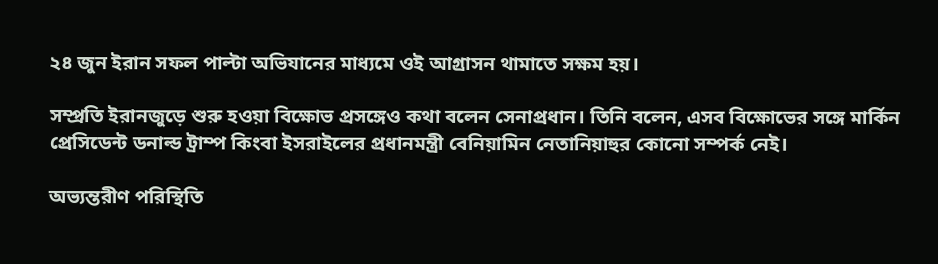২৪ জুন ইরান সফল পাল্টা অভিযানের মাধ্যমে ওই আগ্রাসন থামাতে সক্ষম হয়।

সম্প্রতি ইরানজুড়ে শুরু হওয়া বিক্ষোভ প্রসঙ্গেও কথা বলেন সেনাপ্রধান। তিনি বলেন, এসব বিক্ষোভের সঙ্গে মার্কিন প্রেসিডেন্ট ডনাল্ড ট্রাম্প কিংবা ইসরাইলের প্রধানমন্ত্রী বেনিয়ামিন নেতানিয়াহুর কোনো সম্পর্ক নেই।

অভ্যন্তরীণ পরিস্থিতি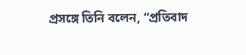প্রসঙ্গে তিনি বলেন, “প্রতিবাদ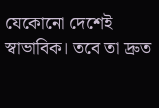যেকোনো দেশেই স্বাভাবিক। তবে তা দ্রুত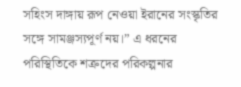সহিংস দাঙ্গায় রূপ নেওয়া ইরানের সংস্কৃতির সঙ্গে সামঞ্জস্যপূর্ণ নয়।” এ ধরনের পরিস্থিতিকে শত্রুদের পরিকল্পনার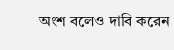অংশ বলেও দাবি করেন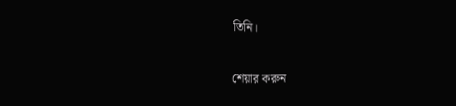তিনি।

শেয়ার করুন